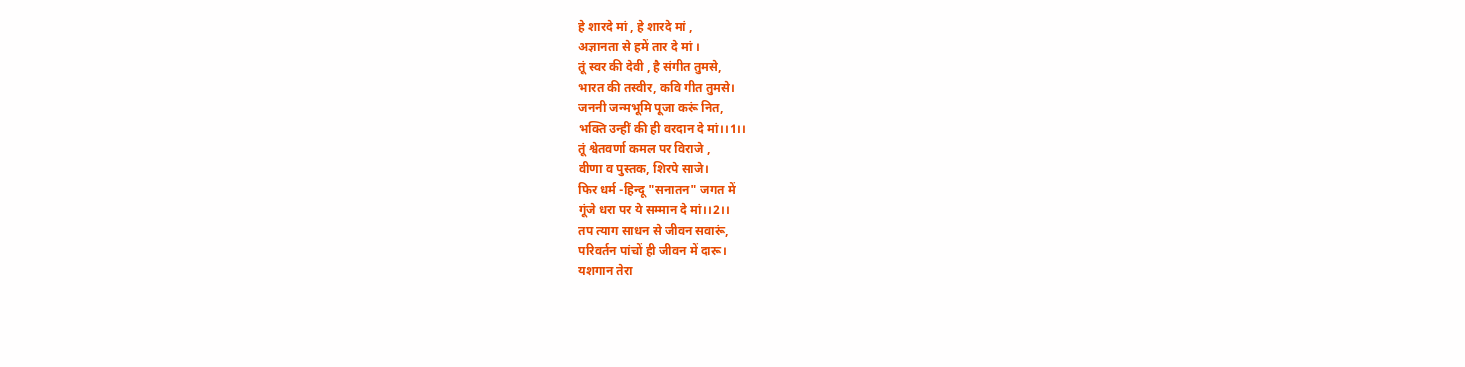हे शारदे मां , हे शारदे मां ,
अज्ञानता से हमें तार दे मां ।
तूं स्वर की देवी , है संगीत तुमसे,
भारत की तस्वीर, कवि गीत तुमसे।
जननी जन्मभूमि पूजा करूं नित,
भक्ति उन्हीं की ही वरदान दे मां।।1।।
तूं श्वेतवर्णा कमल पर विराजे ,
वीणा व पुस्तक, शिरपे साजे।
फिर धर्म -हिन्दू "सनातन" जगत में
गूंजे धरा पर ये सम्मान दे मां।।2।।
तप त्याग साधन से जीवन सवारूं,
परिवर्तन पांचों ही जीवन में दारू।
यशगान तेरा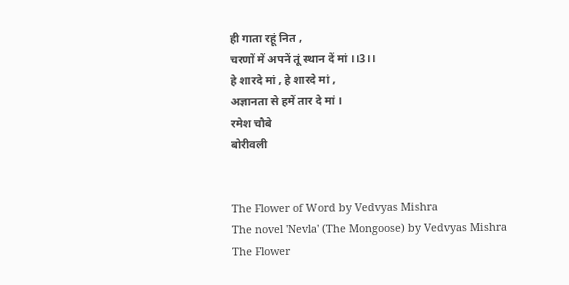ही गाता रहूं नित ,
चरणों में अपनें तूं स्थान दें मां ।।3।।
हे शारदे मां , हे शारदे मां ,
अज्ञानता से हमें तार दे मां ।
रमेश चौबे
बोरीवली


The Flower of Word by Vedvyas Mishra
The novel 'Nevla' (The Mongoose) by Vedvyas Mishra
The Flower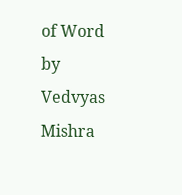of Word by Vedvyas Mishra